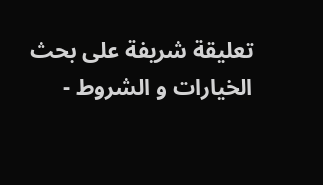تعليقة شريفة على بحث الخيارات و الشروط -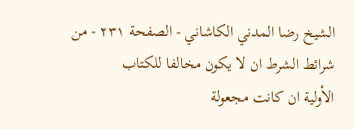الشيخ رضا المدني الكاشاني - الصفحة ٢٣١ - من شرائط الشرط ان لا يكون مخالفا للكتاب
الأولية ان كانت مجعولة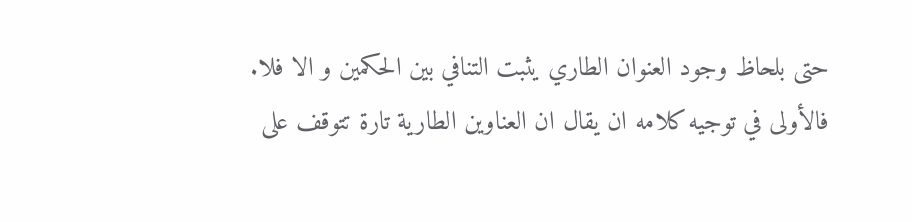حتى بلحاظ وجود العنوان الطاري يثبت التنافي بين الحكمين و الا فلا.
فالأولى في توجيه كلامه ان يقال ان العناوين الطارية تارة تتوقف على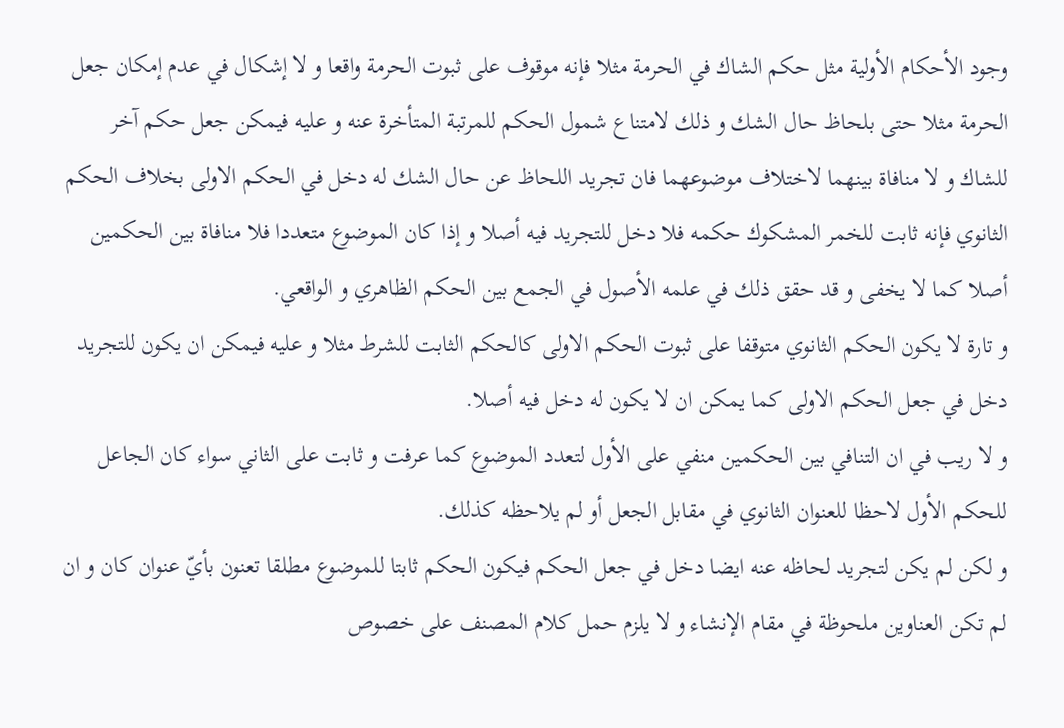وجود الأحكام الأولية مثل حكم الشاك في الحرمة مثلا فإنه موقوف على ثبوت الحرمة واقعا و لا إشكال في عدم إمكان جعل الحرمة مثلا حتى بلحاظ حال الشك و ذلك لامتناع شمول الحكم للمرتبة المتأخرة عنه و عليه فيمكن جعل حكم آخر للشاك و لا منافاة بينهما لاختلاف موضوعهما فان تجريد اللحاظ عن حال الشك له دخل في الحكم الاولى بخلاف الحكم الثانوي فإنه ثابت للخمر المشكوك حكمه فلا دخل للتجريد فيه أصلا و إذا كان الموضوع متعددا فلا منافاة بين الحكمين أصلا كما لا يخفى و قد حقق ذلك في علمه الأصول في الجمع بين الحكم الظاهري و الواقعي.
و تارة لا يكون الحكم الثانوي متوقفا على ثبوت الحكم الاولى كالحكم الثابت للشرط مثلا و عليه فيمكن ان يكون للتجريد دخل في جعل الحكم الاولى كما يمكن ان لا يكون له دخل فيه أصلا.
و لا ريب في ان التنافي بين الحكمين منفي على الأول لتعدد الموضوع كما عرفت و ثابت على الثاني سواء كان الجاعل للحكم الأول لاحظا للعنوان الثانوي في مقابل الجعل أو لم يلاحظه كذلك.
و لكن لم يكن لتجريد لحاظه عنه ايضا دخل في جعل الحكم فيكون الحكم ثابتا للموضوع مطلقا تعنون بأيّ عنوان كان و ان لم تكن العناوين ملحوظة في مقام الإنشاء و لا يلزم حمل كلام المصنف على خصوص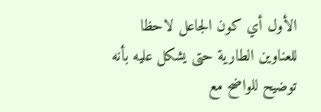الأول أي كون الجاعل لاحظا للعناوين الطارية حتى يشكل عليه بأنه توضيح للواضح مع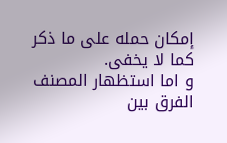إمكان حمله على ما ذكر كما لا يخفى.
و اما استظهار المصنف الفرق بين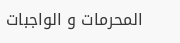المحرمات و الواجبات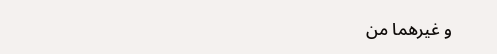و غيرهما من